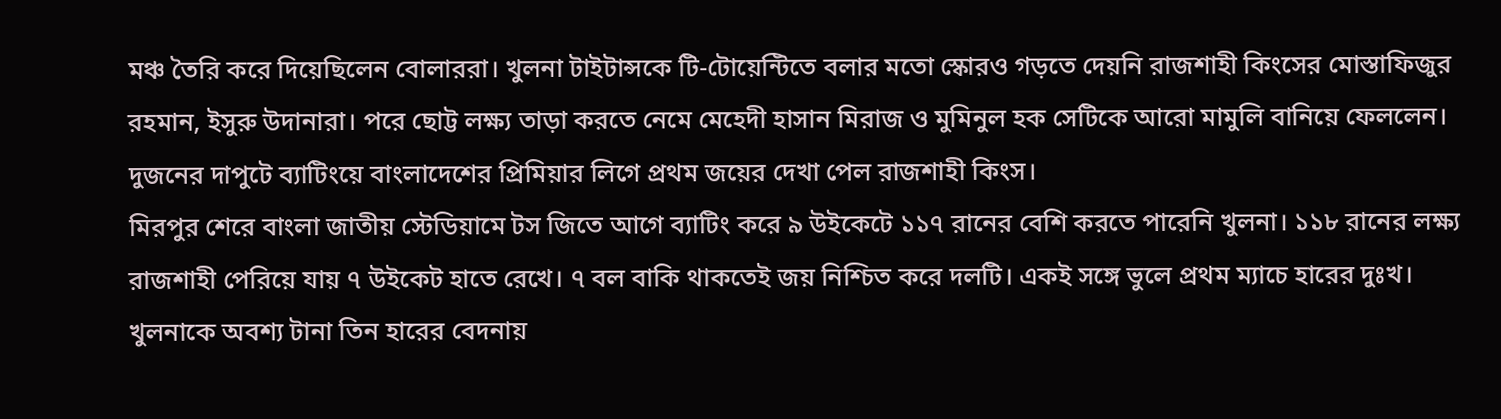মঞ্চ তৈরি করে দিয়েছিলেন বোলাররা। খুলনা টাইটান্সকে টি-টোয়েন্টিতে বলার মতো স্কোরও গড়তে দেয়নি রাজশাহী কিংসের মোস্তাফিজুর রহমান, ইসুরু উদানারা। পরে ছোট্ট লক্ষ্য তাড়া করতে নেমে মেহেদী হাসান মিরাজ ও মুমিনুল হক সেটিকে আরো মামুলি বানিয়ে ফেললেন। দুজনের দাপুটে ব্যাটিংয়ে বাংলাদেশের প্রিমিয়ার লিগে প্রথম জয়ের দেখা পেল রাজশাহী কিংস।
মিরপুর শেরে বাংলা জাতীয় স্টেডিয়ামে টস জিতে আগে ব্যাটিং করে ৯ উইকেটে ১১৭ রানের বেশি করতে পারেনি খুলনা। ১১৮ রানের লক্ষ্য রাজশাহী পেরিয়ে যায় ৭ উইকেট হাতে রেখে। ৭ বল বাকি থাকতেই জয় নিশ্চিত করে দলটি। একই সঙ্গে ভুলে প্রথম ম্যাচে হারের দুঃখ। খুলনাকে অবশ্য টানা তিন হারের বেদনায়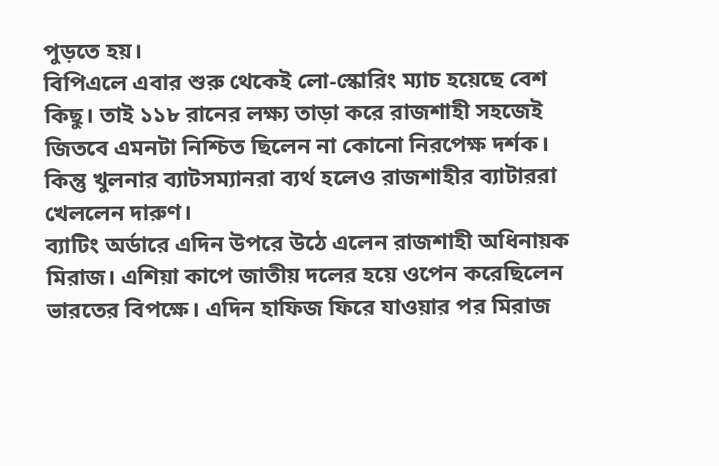পুড়তে হয়।
বিপিএলে এবার শুরু থেকেই লো-স্কোরিং ম্যাচ হয়েছে বেশ কিছু। তাই ১১৮ রানের লক্ষ্য তাড়া করে রাজশাহী সহজেই জিতবে এমনটা নিশ্চিত ছিলেন না কোনো নিরপেক্ষ দর্শক। কিন্তু খুলনার ব্যাটসম্যানরা ব্যর্থ হলেও রাজশাহীর ব্যাটাররা খেললেন দারুণ।
ব্যাটিং অর্ডারে এদিন উপরে উঠে এলেন রাজশাহী অধিনায়ক মিরাজ। এশিয়া কাপে জাতীয় দলের হয়ে ওপেন করেছিলেন ভারতের বিপক্ষে। এদিন হাফিজ ফিরে যাওয়ার পর মিরাজ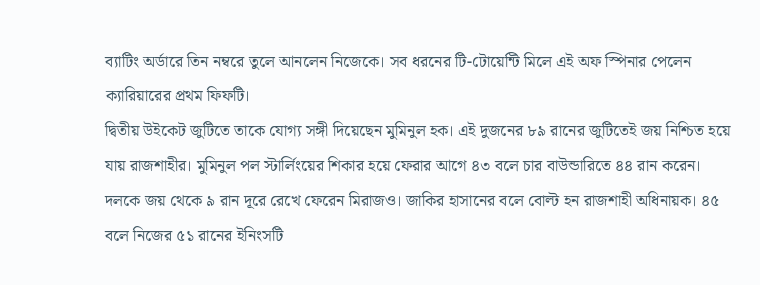ব্যাটিং অর্ডারে তিন নম্বরে তুলে আনলেন নিজেকে। সব ধরনের টি-টোয়েন্টি মিলে এই অফ স্পিনার পেলেন ক্যারিয়ারের প্রথম ফিফটি।
দ্বিতীয় উইকেট জুটিতে তাকে যোগ্য সঙ্গী দিয়েছেন মুমিনুল হক। এই দুজনের ৮৯ রানের জুটিতেই জয় নিশ্চিত হয়ে যায় রাজশাহীর। মুমিনুল পল স্টার্লিংয়ের শিকার হয়ে ফেরার আগে ৪৩ বলে চার বাউন্ডারিতে ৪৪ রান করেন।
দলকে জয় থেকে ৯ রান দূরে রেখে ফেরেন মিরাজও। জাকির হাসানের বলে বোল্ট হন রাজশাহী অধিনায়ক। ৪৫ বলে নিজের ৫১ রানের ইনিংসটি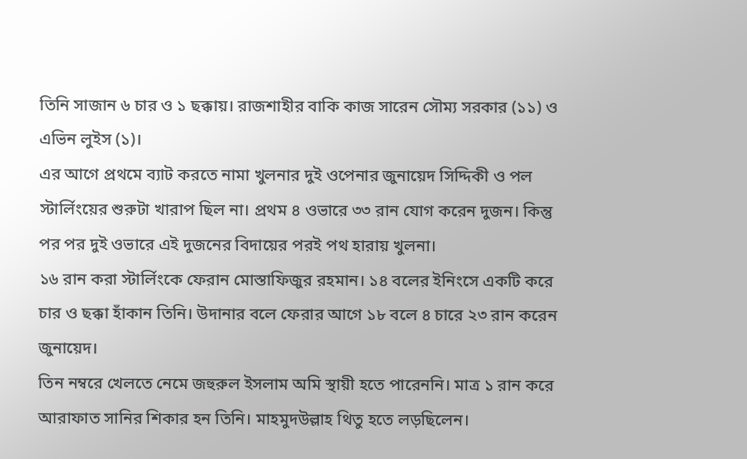তিনি সাজান ৬ চার ও ১ ছক্কায়। রাজশাহীর বাকি কাজ সারেন সৌম্য সরকার (১১) ও এভিন লুইস (১)।
এর আগে প্রথমে ব্যাট করতে নামা খুলনার দুই ওপেনার জুনায়েদ সিদ্দিকী ও পল স্টার্লিংয়ের শুরুটা খারাপ ছিল না। প্রথম ৪ ওভারে ৩৩ রান যোগ করেন দুজন। কিন্তু পর পর দুই ওভারে এই দুজনের বিদায়ের পরই পথ হারায় খুলনা।
১৬ রান করা স্টার্লিংকে ফেরান মোস্তাফিজুর রহমান। ১৪ বলের ইনিংসে একটি করে চার ও ছক্কা হাঁকান তিনি। উদানার বলে ফেরার আগে ১৮ বলে ৪ চারে ২৩ রান করেন জুনায়েদ।
তিন নম্বরে খেলতে নেমে জহুরুল ইসলাম অমি স্থায়ী হতে পারেননি। মাত্র ১ রান করে আরাফাত সানির শিকার হন তিনি। মাহমুদউল্লাহ থিতু হতে লড়ছিলেন।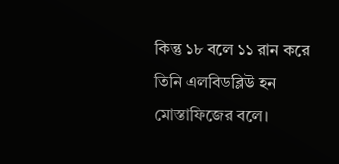কিন্তু ১৮ বলে ১১ রান করে তিনি এলবিডব্লিউ হন মোস্তাফিজের বলে।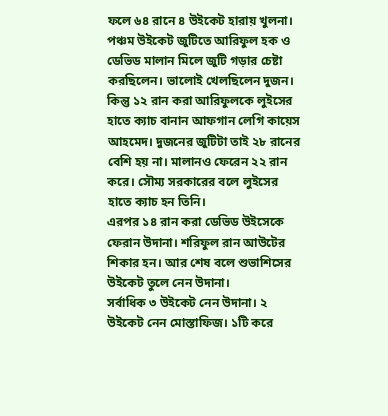ফলে ৬৪ রানে ৪ উইকেট হারায় খুলনা।
পঞ্চম উইকেট জুটিতে আরিফুল হক ও ডেভিড মালান মিলে জুটি গড়ার চেষ্টা করছিলেন। ভালোই খেলছিলেন দুজন। কিন্তু ১২ রান করা আরিফুলকে লুইসের হাতে ক্যাচ বানান আফগান লেগি কায়েস আহমেদ। দুজনের জুটিটা তাই ২৮ রানের বেশি হয় না। মালানও ফেরেন ২২ রান করে। সৌম্য সরকারের বলে লুইসের হাতে ক্যাচ হন তিনি।
এরপর ১৪ রান করা ডেভিড উইসেকে ফেরান উদানা। শরিফুল রান আউটের শিকার হন। আর শেষ বলে শুভাশিসের উইকেট তুলে নেন উদানা।
সর্বাধিক ৩ উইকেট নেন উদানা। ২ উইকেট নেন মোস্তাফিজ। ১টি করে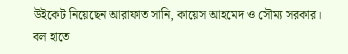উইকেট নিয়েছেন আরাফাত সানি, কায়েস আহমেদ ও সৌম্য সরকার। বল হাতে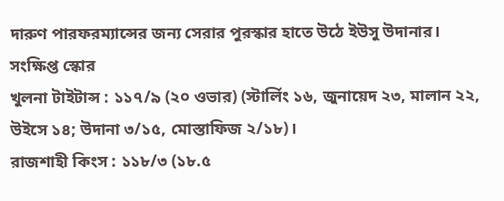দারুণ পারফরম্যান্সের জন্য সেরার পুরস্কার হাতে উঠে ইউসু উদানার।
সংক্ষিপ্ত স্কোর
খুলনা টাইটান্স : ১১৭/৯ (২০ ওভার) (স্টার্লিং ১৬, জুনায়েদ ২৩, মালান ২২, উইসে ১৪; উদানা ৩/১৫, মোস্তাফিজ ২/১৮)।
রাজশাহী কিংস : ১১৮/৩ (১৮.৫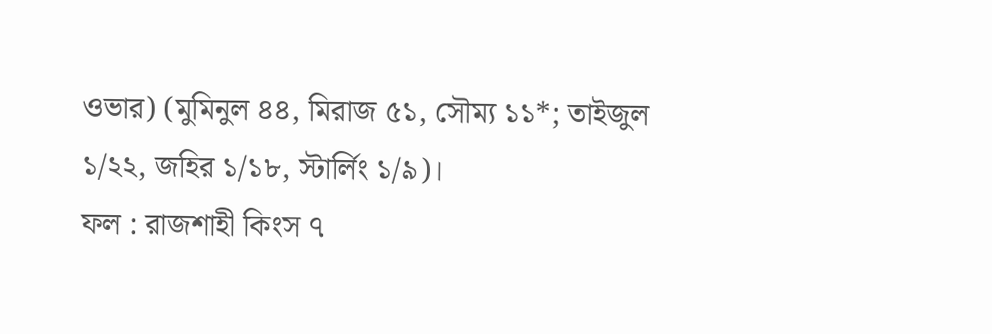ওভার) (মুমিনুল ৪৪, মিরাজ ৫১, সৌম্য ১১*; তাইজুল ১/২২, জহির ১/১৮, স্টার্লিং ১/৯)।
ফল : রাজশাহী কিংস ৭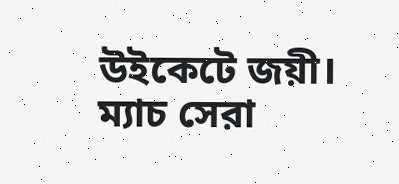উইকেটে জয়ী।
ম্যাচ সেরা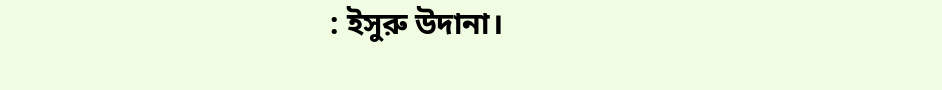: ইসুরু উদানা।